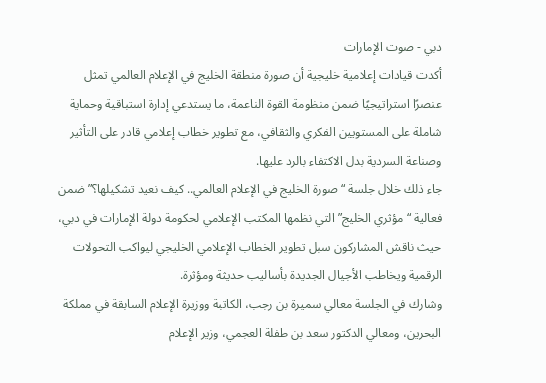دبي - صوت الإمارات
أكدت قيادات إعلامية خليجية أن صورة منطقة الخليج في الإعلام العالمي تمثل عنصرًا استراتيجيًا ضمن منظومة القوة الناعمة، ما يستدعي إدارة استباقية وحماية شاملة على المستويين الفكري والثقافي، مع تطوير خطاب إعلامي قادر على التأثير وصناعة السردية بدل الاكتفاء بالرد عليها.
جاء ذلك خلال جلسة “صورة الخليج في الإعلام العالمي.. كيف نعيد تشكيلها؟” ضمن فعالية “مؤثري الخليج” التي نظمها المكتب الإعلامي لحكومة دولة الإمارات في دبي، حيث ناقش المشاركون سبل تطوير الخطاب الإعلامي الخليجي ليواكب التحولات الرقمية ويخاطب الأجيال الجديدة بأساليب حديثة ومؤثرة.
وشارك في الجلسة معالي سميرة بن رجب، الكاتبة ووزيرة الإعلام السابقة في مملكة البحرين، ومعالي الدكتور سعد بن طفلة العجمي، وزير الإعلام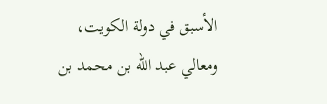الأسبق في دولة الكويت، ومعالي عبد الله بن محمد بن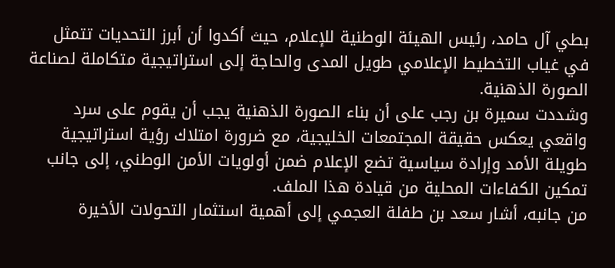بطي آل حامد، رئيس الهيئة الوطنية للإعلام، حيث أكدوا أن أبرز التحديات تتمثل في غياب التخطيط الإعلامي طويل المدى والحاجة إلى استراتيجية متكاملة لصناعة الصورة الذهنية.
وشددت سميرة بن رجب على أن بناء الصورة الذهنية يجب أن يقوم على سرد واقعي يعكس حقيقة المجتمعات الخليجية، مع ضرورة امتلاك رؤية استراتيجية طويلة الأمد وإرادة سياسية تضع الإعلام ضمن أولويات الأمن الوطني، إلى جانب تمكين الكفاءات المحلية من قيادة هذا الملف.
من جانبه، أشار سعد بن طفلة العجمي إلى أهمية استثمار التحولات الأخيرة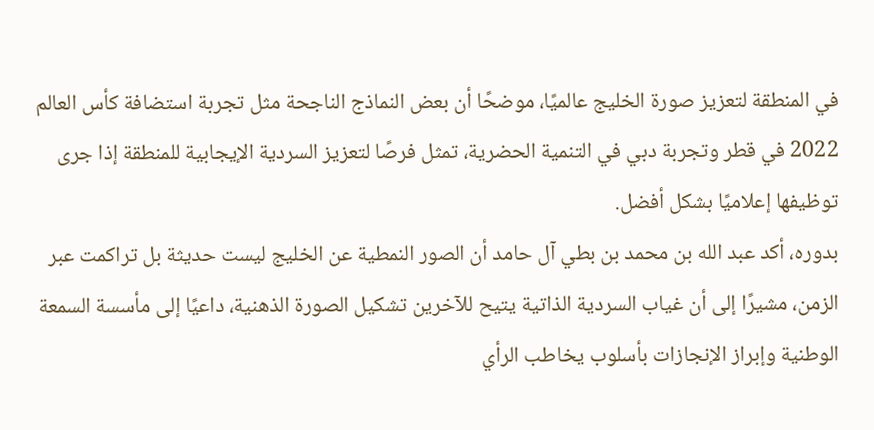في المنطقة لتعزيز صورة الخليج عالميًا، موضحًا أن بعض النماذج الناجحة مثل تجربة استضافة كأس العالم 2022 في قطر وتجربة دبي في التنمية الحضرية، تمثل فرصًا لتعزيز السردية الإيجابية للمنطقة إذا جرى توظيفها إعلاميًا بشكل أفضل.
بدوره، أكد عبد الله بن محمد بن بطي آل حامد أن الصور النمطية عن الخليج ليست حديثة بل تراكمت عبر الزمن، مشيرًا إلى أن غياب السردية الذاتية يتيح للآخرين تشكيل الصورة الذهنية، داعيًا إلى مأسسة السمعة الوطنية وإبراز الإنجازات بأسلوب يخاطب الرأي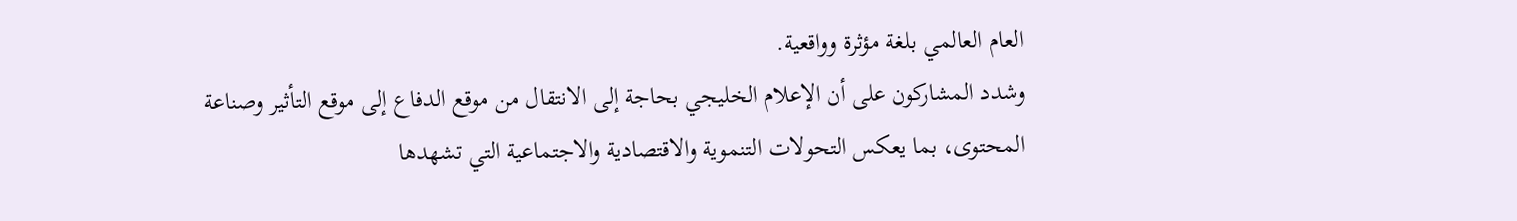العام العالمي بلغة مؤثرة وواقعية.
وشدد المشاركون على أن الإعلام الخليجي بحاجة إلى الانتقال من موقع الدفاع إلى موقع التأثير وصناعة المحتوى، بما يعكس التحولات التنموية والاقتصادية والاجتماعية التي تشهدها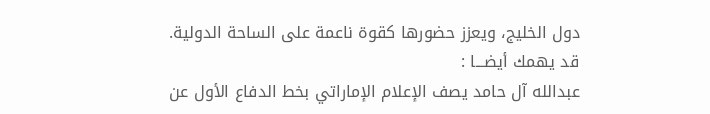دول الخليج، ويعزز حضورها كقوة ناعمة على الساحة الدولية.
قد يهمك أيضـــا :
عبدالله آل حامد يصف الإعلام الإماراتي بخط الدفاع الأول عن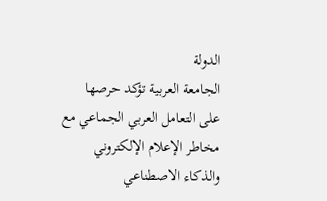الدولة
الجامعة العربية تؤكد حرصها على التعامل العربي الجماعي مع مخاطر الإعلام الإلكتروني والذكاء الاصطناعي